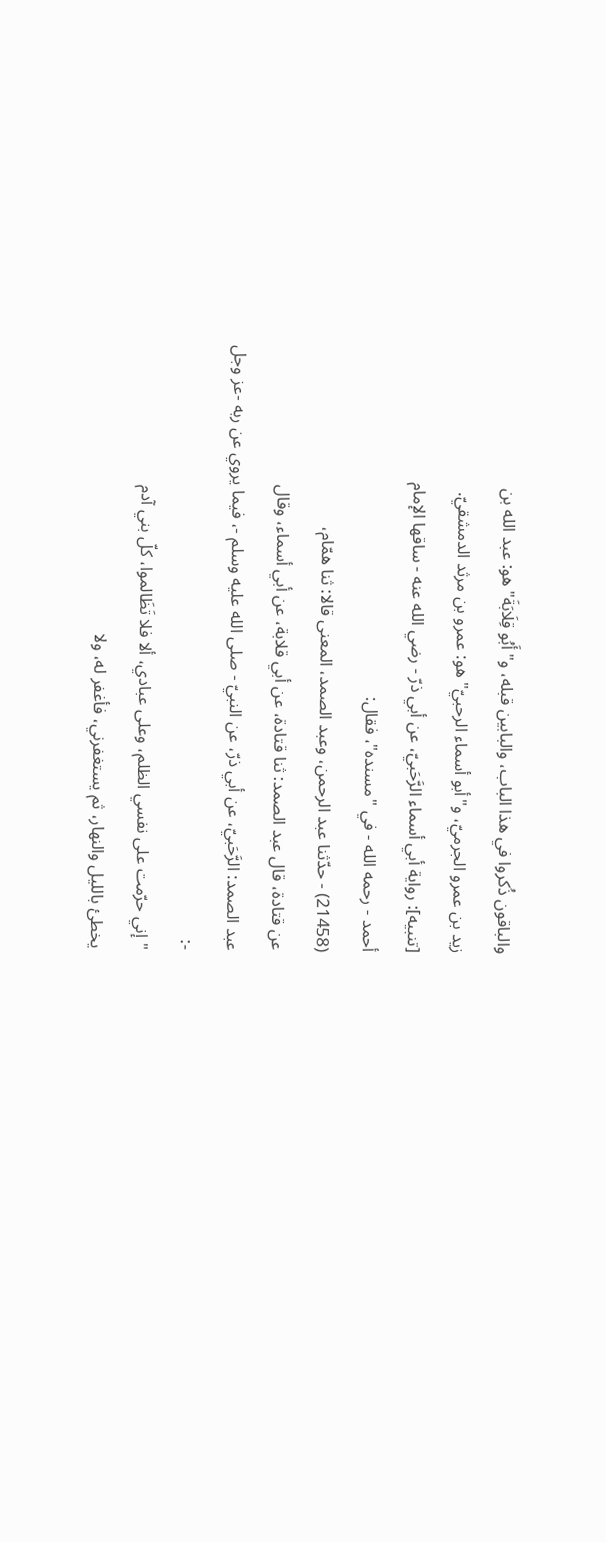والباقون ذُكروا في هذا الباب، والبابين قبله، و"أَبُو قِلَابَةَ" هو: عبد الله بن
زيد بن عمرو الجرميّ، و"أبو أسماء الرحبيّ" هو: عمرو بن مرثد الدمشقيّ.
[تنبيه]: رواية أبي أسماء الرَّحَبيّ، عن أبي ذرّ - رضي الله عنه - ساقها الإمام
أحمد - رحمه الله - في "مسنده"، فقال:
(21458) - حدّثنا عبد الرحمن، وعبد الصمد، المعنى قالا: ثنا همّام،
عن قتادة، قال عبد الصمد: ثنا قتادة، عن أبي قلابة، عن أبي أسماء، وقال
عبد الصمد: الرَّحَبيّ، عن أبي ذرّ، عن النبيّ - صلى الله عليه وسلم -، فيما يروي عن ربه -عز وجل -:
"إني حرّمت على نفسي الظلم، وعلى عبادي، ألا فلا تَظَالموا، كلّ بني آدم
يخطئ بالليل والنهار، ثم يستغفرني، فأغفر له، ولا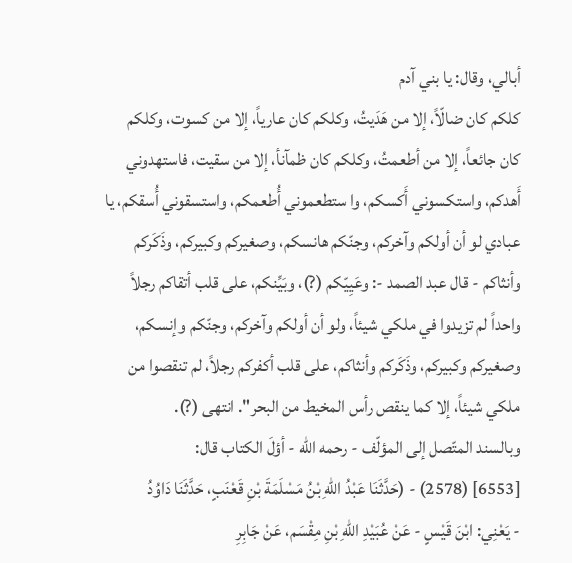أبالي، وقال: يا بني آدم
كلكم كان ضالّاً، إلا من هَدَيتُ، وكلكم كان عارياً، إلا من كسوت، وكلكم
كان جائعاً، إلا من أطعمتُ، وكلكم كان ظمآنأ، إلا من سقيت، فاستهدوني
أَهدكم، واستكسوني أَكسكم، وا ستطعموني أُطعمكم، واستسقوني أُسقكم، يا
عبادي لو أن أولكم وآخركم، وجنّكم هانسكم، وصغيركم وكبيركم، وذَكَركم
وأنثاكم - قال عبد الصمد -: وعَيِيّكم (?)، وبَيِّنكم، على قلب أتقاكم رجلاً
واحداً لم تزيدوا في ملكي شيئاً، ولو أن أولكم وآخركم، وجنّكم وإنسكم،
وصغيركم وكبيركم، وذَكَركم وأنثاكم، على قلب أكفركم رجلاً، لم تنقصوا من
ملكي شيئاً، إلا كما ينقص رأس المخيط من البحر". انتهى (?).
وبالسند المتّصل إلى المؤلّف - رحمه الله - أؤلَ الكتاب قال:
[6553] (2578) - (حَدَّثَنَا عَبْدُ اللهِ بْنُ مَسْلَمَةَ بْنِ قَعْنَبٍ، حَدَّثَنَا دَاوُدُ
- يَعْنِي: ابْنَ قَيْسٍ - عَنْ عُبَيْدِ اللهِ بْنِ مِقْسَم، عَنْ جَابِرِ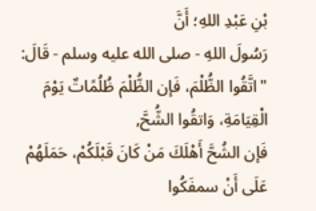بْنِ عَبْدِ اللهِ؛ أَنَّ
رَسُولَ اللهِ - صلى الله عليه وسلم - قَالَ: "اتَّقُوا الظُّلْمَ، فَإن الظُّلْمَ ظُلُمًاتٌ يَوْمَ الْقِيَامَةِ، وَاتقُوا الشُّحَّ,
فَإن الشُحَّ أَهْلَكَ مَنْ كَانَ قَبْلَكُمْ، حَمَلَهُمْ عَلَى أَنْ سمفَكُوا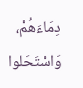دِمَاءَهُمْ، وَاسْتَحَلوا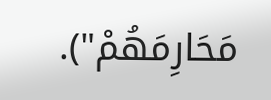مَحَارِمَهُمْ").